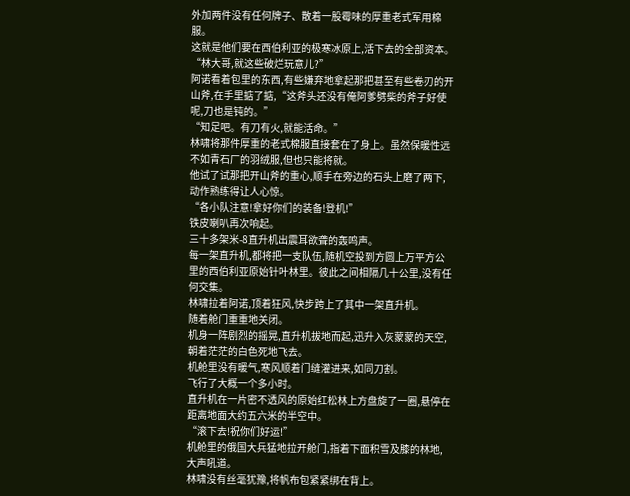外加两件没有任何牌子、散着一股霉味的厚重老式军用棉服。
这就是他们要在西伯利亚的极寒冰原上,活下去的全部资本。
“林大哥,就这些破烂玩意儿?”
阿诺看着包里的东西,有些嫌弃地拿起那把甚至有些卷刃的开山斧,在手里掂了掂,“这斧头还没有俺阿爹劈柴的斧子好使呢,刀也是钝的。”
“知足吧。有刀有火,就能活命。”
林啸将那件厚重的老式棉服直接套在了身上。虽然保暖性远不如青石厂的羽绒服,但也只能将就。
他试了试那把开山斧的重心,顺手在旁边的石头上磨了两下,动作熟练得让人心惊。
“各小队注意!拿好你们的装备!登机!”
铁皮喇叭再次响起。
三十多架米-8直升机出震耳欲聋的轰鸣声。
每一架直升机,都将把一支队伍,随机空投到方圆上万平方公里的西伯利亚原始针叶林里。彼此之间相隔几十公里,没有任何交集。
林啸拉着阿诺,顶着狂风,快步跨上了其中一架直升机。
随着舱门重重地关闭。
机身一阵剧烈的摇晃,直升机拔地而起,迅升入灰蒙蒙的天空,朝着茫茫的白色死地飞去。
机舱里没有暖气,寒风顺着门缝灌进来,如同刀割。
飞行了大概一个多小时。
直升机在一片密不透风的原始红松林上方盘旋了一圈,悬停在距离地面大约五六米的半空中。
“滚下去!祝你们好运!”
机舱里的俄国大兵猛地拉开舱门,指着下面积雪及膝的林地,大声吼道。
林啸没有丝毫犹豫,将帆布包紧紧绑在背上。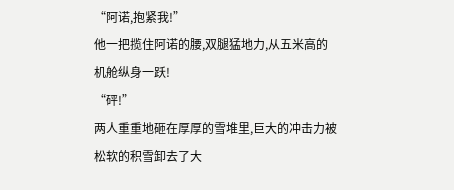“阿诺,抱紧我!”
他一把揽住阿诺的腰,双腿猛地力,从五米高的机舱纵身一跃!
“砰!”
两人重重地砸在厚厚的雪堆里,巨大的冲击力被松软的积雪卸去了大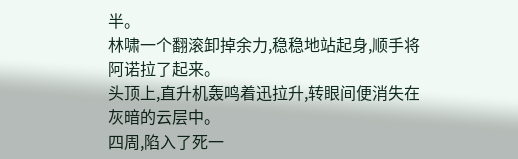半。
林啸一个翻滚卸掉余力,稳稳地站起身,顺手将阿诺拉了起来。
头顶上,直升机轰鸣着迅拉升,转眼间便消失在灰暗的云层中。
四周,陷入了死一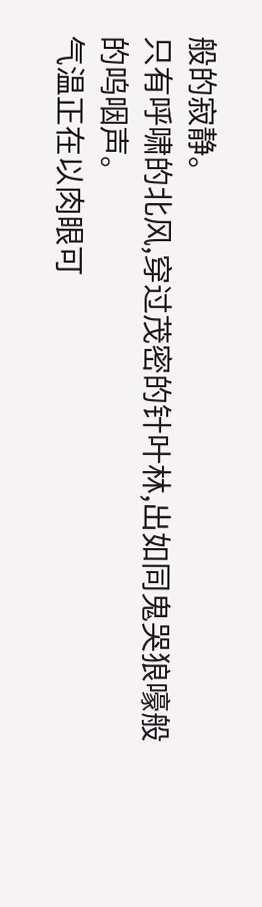般的寂静。
只有呼啸的北风,穿过茂密的针叶林,出如同鬼哭狼嚎般的呜咽声。
气温正在以肉眼可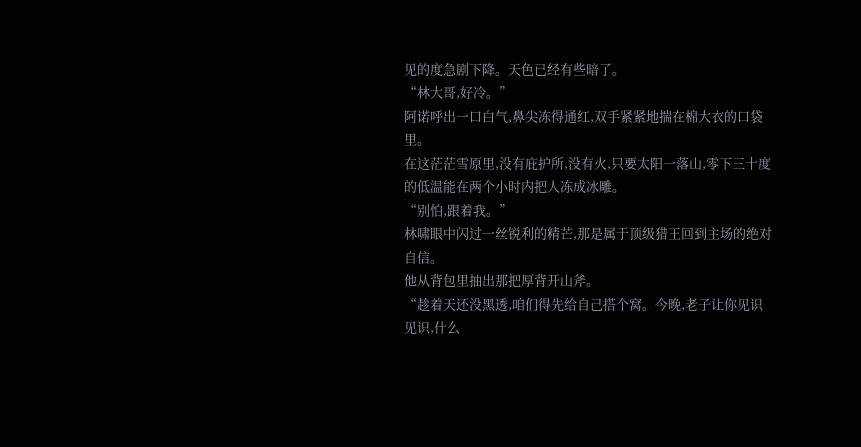见的度急剧下降。天色已经有些暗了。
“林大哥,好冷。”
阿诺呼出一口白气,鼻尖冻得通红,双手紧紧地揣在棉大衣的口袋里。
在这茫茫雪原里,没有庇护所,没有火,只要太阳一落山,零下三十度的低温能在两个小时内把人冻成冰雕。
“别怕,跟着我。”
林啸眼中闪过一丝锐利的精芒,那是属于顶级猎王回到主场的绝对自信。
他从背包里抽出那把厚背开山斧。
“趁着天还没黑透,咱们得先给自己搭个窝。今晚,老子让你见识见识,什么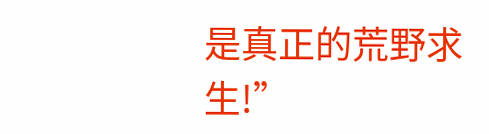是真正的荒野求生!”